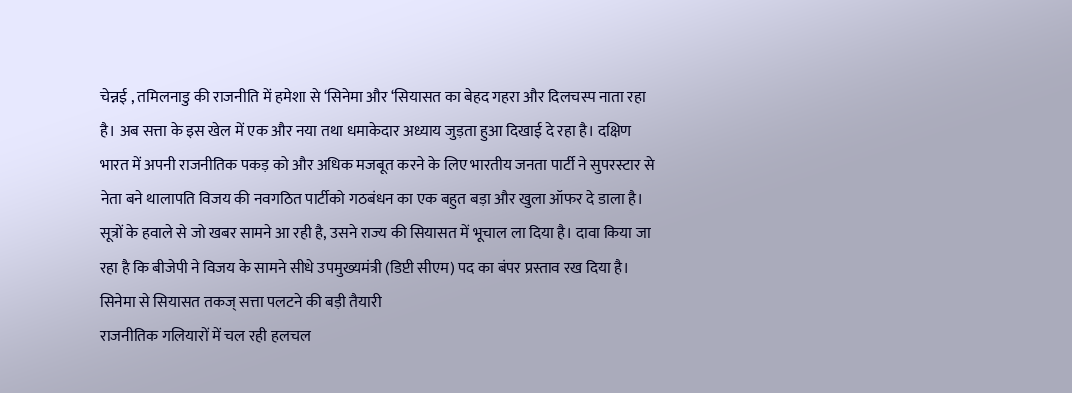चेन्नई , तमिलनाडु की राजनीति में हमेशा से ‘सिनेमा और ‘सियासत का बेहद गहरा और दिलचस्प नाता रहा है। अब सत्ता के इस खेल में एक और नया तथा धमाकेदार अध्याय जुड़ता हुआ दिखाई दे रहा है। दक्षिण भारत में अपनी राजनीतिक पकड़ को और अधिक मजबूत करने के लिए भारतीय जनता पार्टी ने सुपरस्टार से नेता बने थालापति विजय की नवगठित पार्टीको गठबंधन का एक बहुत बड़ा और खुला ऑफर दे डाला है। सूत्रों के हवाले से जो खबर सामने आ रही है, उसने राज्य की सियासत में भूचाल ला दिया है। दावा किया जा रहा है कि बीजेपी ने विजय के सामने सीधे उपमुख्यमंत्री (डिप्टी सीएम) पद का बंपर प्रस्ताव रख दिया है।
सिनेमा से सियासत तकज् सत्ता पलटने की बड़ी तैयारी
राजनीतिक गलियारों में चल रही हलचल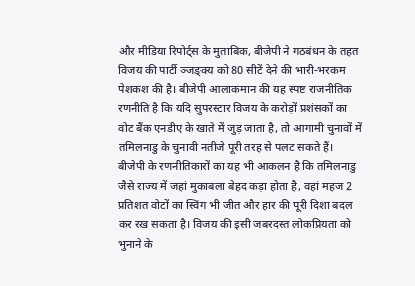और मीडिया रिपोर्ट्स के मुताबिक, बीजेपी ने गठबंधन के तहत विजय की पार्टी ञ्जङ्क्य को 80 सीटें देने की भारी-भरकम पेशकश की है। बीजेपी आलाकमान की यह स्पष्ट राजनीतिक रणनीति है कि यदि सुपरस्टार विजय के करोड़ों प्रशंसकों का वोट बैंक एनडीए के खाते में जुड़ जाता है, तो आगामी चुनावों में तमिलनाडु के चुनावी नतीजे पूरी तरह से पलट सकते हैं। बीजेपी के रणनीतिकारों का यह भी आकलन है कि तमिलनाडु जैसे राज्य में जहां मुकाबला बेहद कड़ा होता है, वहां महज 2 प्रतिशत वोटों का स्विंग भी जीत और हार की पूरी दिशा बदल कर रख सकता है। विजय की इसी जबरदस्त लोकप्रियता को भुनाने के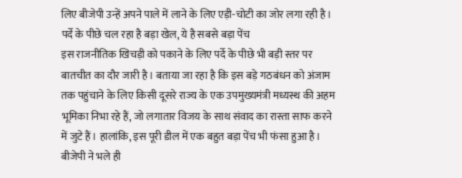लिए बीजेपी उन्हें अपने पाले में लाने के लिए एड़ी-चोटी का जोर लगा रही है।
पर्दे के पीछे चल रहा है बड़ा खेल, ये है सबसे बड़ा पेंच
इस राजनीतिक खिचड़ी को पकाने के लिए पर्दे के पीछे भी बड़ी स्तर पर बातचीत का दौर जारी है। बताया जा रहा है कि इस बड़े गठबंधन को अंजाम तक पहुंचाने के लिए किसी दूसरे राज्य के एक उपमुख्यमंत्री मध्यस्थ की अहम भूमिका निभा रहे हैं, जो लगातार विजय के साथ संवाद का रास्ता साफ करने में जुटे हैं। हालांकि, इस पूरी डील में एक बहुत बड़ा पेंच भी फंसा हुआ है। बीजेपी ने भले ही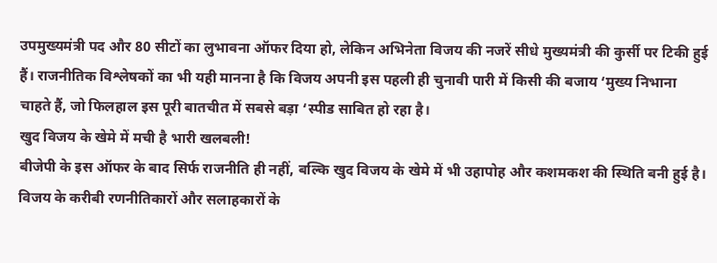उपमुख्यमंत्री पद और 80 सीटों का लुभावना ऑफर दिया हो, लेकिन अभिनेता विजय की नजरें सीधे मुख्यमंत्री की कुर्सी पर टिकी हुई हैं। राजनीतिक विश्लेषकों का भी यही मानना है कि विजय अपनी इस पहली ही चुनावी पारी में किसी की बजाय ‘मुख्य निभाना चाहते हैं, जो फिलहाल इस पूरी बातचीत में सबसे बड़ा ‘स्पीड साबित हो रहा है।
खुद विजय के खेमे में मची है भारी खलबली!
बीजेपी के इस ऑफर के बाद सिर्फ राजनीति ही नहीं, बल्कि खुद विजय के खेमे में भी उहापोह और कशमकश की स्थिति बनी हुई है। विजय के करीबी रणनीतिकारों और सलाहकारों के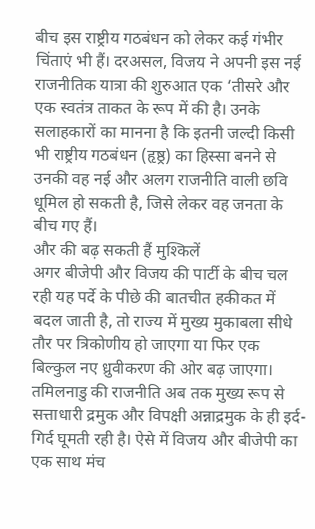बीच इस राष्ट्रीय गठबंधन को लेकर कई गंभीर चिंताएं भी हैं। दरअसल, विजय ने अपनी इस नई राजनीतिक यात्रा की शुरुआत एक ‘तीसरे और एक स्वतंत्र ताकत के रूप में की है। उनके सलाहकारों का मानना है कि इतनी जल्दी किसी भी राष्ट्रीय गठबंधन (हृष्ठ्र) का हिस्सा बनने से उनकी वह नई और अलग राजनीति वाली छवि धूमिल हो सकती है, जिसे लेकर वह जनता के बीच गए हैं।
और की बढ़ सकती हैं मुश्किलें
अगर बीजेपी और विजय की पार्टी के बीच चल रही यह पर्दे के पीछे की बातचीत हकीकत में बदल जाती है, तो राज्य में मुख्य मुकाबला सीधे तौर पर त्रिकोणीय हो जाएगा या फिर एक बिल्कुल नए ध्रुवीकरण की ओर बढ़ जाएगा। तमिलनाडु की राजनीति अब तक मुख्य रूप से सत्ताधारी द्रमुक और विपक्षी अन्नाद्रमुक के ही इर्द-गिर्द घूमती रही है। ऐसे में विजय और बीजेपी का एक साथ मंच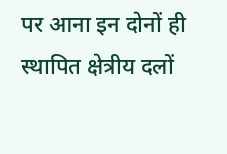पर आना इन दोनों ही स्थापित क्षेत्रीय दलों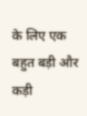के लिए एक बहुत बड़ी और कड़ी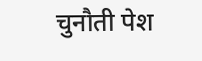चुनौती पेश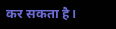कर सकता है।